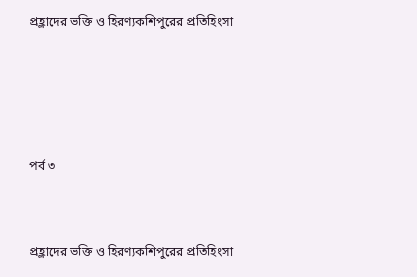প্রহ্লাদের ভক্তি ও হিরণ্যকশিপুরের প্রতিহিংসা




পর্ব ৩


প্রহ্লাদের ভক্তি ও হিরণ্যকশিপুরের প্রতিহিংসা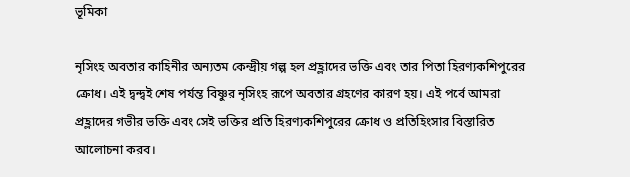ভূমিকা

নৃসিংহ অবতার কাহিনীর অন্যতম কেন্দ্রীয় গল্প হল প্রহ্লাদের ভক্তি এবং তার পিতা হিরণ্যকশিপুরের ক্রোধ। এই দ্বন্দ্বই শেষ পর্যন্ত বিষ্ণুর নৃসিংহ রূপে অবতার গ্রহণের কারণ হয়। এই পর্বে আমরা প্রহ্লাদের গভীর ভক্তি এবং সেই ভক্তির প্রতি হিরণ্যকশিপুরের ক্রোধ ও প্রতিহিংসার বিস্তারিত আলোচনা করব।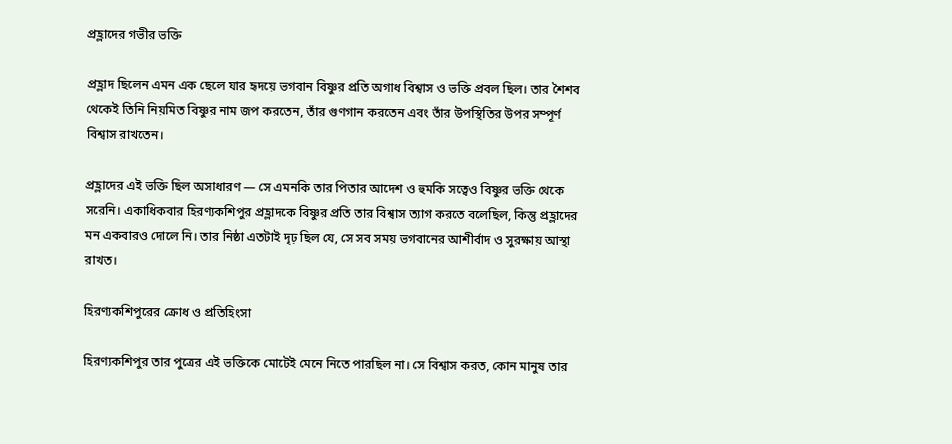প্রহ্লাদের গভীর ভক্তি

প্রহ্লাদ ছিলেন এমন এক ছেলে যার হৃদয়ে ভগবান বিষ্ণুর প্রতি অগাধ বিশ্বাস ও ভক্তি প্রবল ছিল। তার শৈশব থেকেই তিনি নিয়মিত বিষ্ণুর নাম জপ করতেন, তাঁর গুণগান করতেন এবং তাঁর উপস্থিতির উপর সম্পূর্ণ বিশ্বাস রাখতেন।

প্রহ্লাদের এই ভক্তি ছিল অসাধারণ — সে এমনকি তার পিতার আদেশ ও হুমকি সত্বেও বিষ্ণুর ভক্তি থেকে সরেনি। একাধিকবার হিরণ্যকশিপুর প্রহ্লাদকে বিষ্ণুর প্রতি তার বিশ্বাস ত্যাগ করতে বলেছিল, কিন্তু প্রহ্লাদের মন একবারও দোলে নি। তার নিষ্ঠা এতটাই দৃঢ় ছিল যে, সে সব সময় ভগবানের আশীর্বাদ ও সুরক্ষায় আস্থা রাখত।

হিরণ্যকশিপুরের ক্রোধ ও প্রতিহিংসা

হিরণ্যকশিপুর তার পুত্রের এই ভক্তিকে মোটেই মেনে নিতে পারছিল না। সে বিশ্বাস করত, কোন মানুষ তার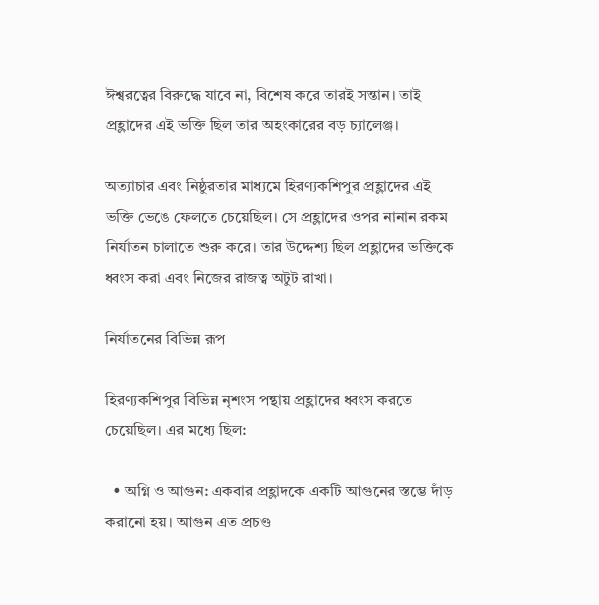ঈশ্বরত্বের বিরুদ্ধে যাবে না, বিশেষ করে তারই সন্তান। তাই প্রহ্লাদের এই ভক্তি ছিল তার অহংকারের বড় চ্যালেঞ্জ।

অত্যাচার এবং নিষ্ঠুরতার মাধ্যমে হিরণ্যকশিপুর প্রহ্লাদের এই ভক্তি ভেঙে ফেলতে চেয়েছিল। সে প্রহ্লাদের ওপর নানান রকম নির্যাতন চালাতে শুরু করে। তার উদ্দেশ্য ছিল প্রহ্লাদের ভক্তিকে ধ্বংস করা এবং নিজের রাজত্ব অটুট রাখা।

নির্যাতনের বিভিন্ন রূপ

হিরণ্যকশিপুর বিভিন্ন নৃশংস পন্থায় প্রহ্লাদের ধ্বংস করতে চেয়েছিল। এর মধ্যে ছিল:

  • অগ্নি ও আগুন: একবার প্রহ্লাদকে একটি আগুনের স্তম্ভে দাঁড় করানো হয়। আগুন এত প্রচণ্ড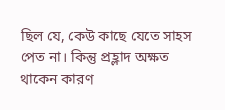ছিল যে, কেউ কাছে যেতে সাহস পেত না। কিন্তু প্রহ্লাদ অক্ষত থাকেন কারণ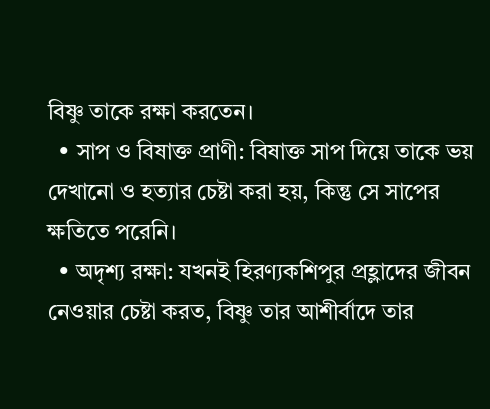বিষ্ণু তাকে রক্ষা করতেন।
  • সাপ ও বিষাক্ত প্রাণী: বিষাক্ত সাপ দিয়ে তাকে ভয় দেখানো ও হত্যার চেষ্টা করা হয়, কিন্তু সে সাপের ক্ষতিতে পরেনি।
  • অদৃশ্য রক্ষা: যখনই হিরণ্যকশিপুর প্রহ্লাদের জীবন নেওয়ার চেষ্টা করত, বিষ্ণু তার আশীর্বাদে তার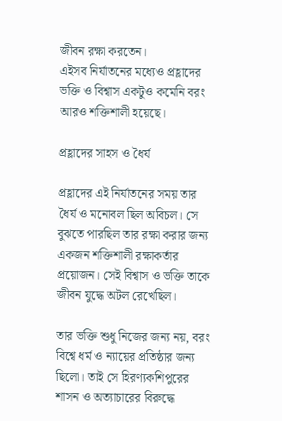জীবন রক্ষা করতেন।
এইসব নির্যাতনের মধ্যেও প্রহ্লাদের ভক্তি ও বিশ্বাস একটুও কমেনি বরং আরও শক্তিশালী হয়েছে।

প্রহ্লাদের সাহস ও ধৈর্য

প্রহ্লাদের এই নির্যাতনের সময় তার ধৈর্য ও মনোবল ছিল অবিচল। সে বুঝতে পারছিল তার রক্ষা করার জন্য একজন শক্তিশালী রক্ষাকর্তার প্রয়োজন। সেই বিশ্বাস ও ভক্তি তাকে জীবন যুদ্ধে অটল রেখেছিল।

তার ভক্তি শুধু নিজের জন্য নয়, বরং বিশ্বে ধর্ম ও ন্যায়ের প্রতিষ্ঠার জন্য ছিলো। তাই সে হিরণ্যকশিপুরের শাসন ও অত্যাচারের বিরুদ্ধে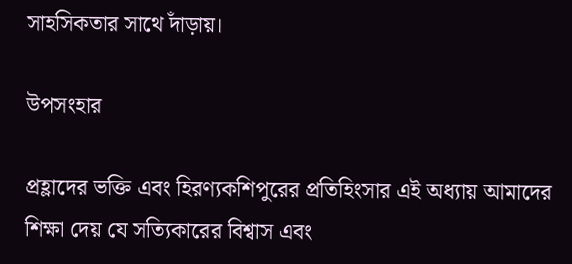সাহসিকতার সাথে দাঁড়ায়।

উপসংহার

প্রহ্লাদের ভক্তি এবং হিরণ্যকশিপুরের প্রতিহিংসার এই অধ্যায় আমাদের শিক্ষা দেয় যে সত্যিকারের বিশ্বাস এবং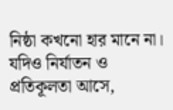নিষ্ঠা কখনো হার মানে না। যদিও নির্যাতন ও প্রতিকূলতা আসে,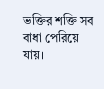ভক্তির শক্তি সব বাধা পেরিয়ে যায়।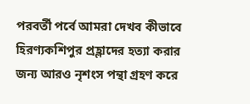পরবর্তী পর্বে আমরা দেখব কীভাবে হিরণ্যকশিপুর প্রহ্লাদের হত্যা করার জন্য আরও নৃশংস পন্থা গ্রহণ করে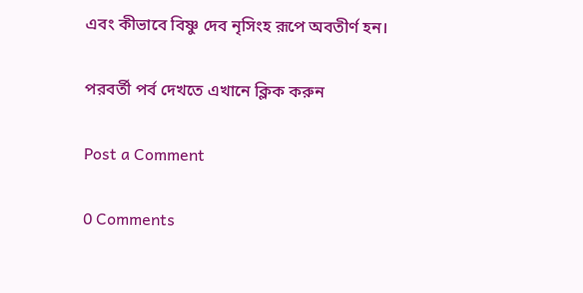এবং কীভাবে বিষ্ণু দেব নৃসিংহ রূপে অবতীর্ণ হন।

পরবর্তী পর্ব দেখতে এখানে ক্লিক করুন

Post a Comment

0 Comments